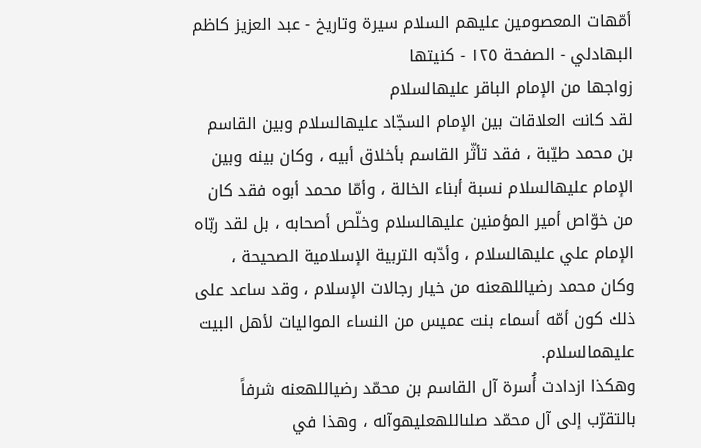أمّهات المعصومين عليهم السلام سيرة وتاريخ - عبد العزيز كاظم البهادلي - الصفحة ١٢٥ - كنيتها
زواجها من الإمام الباقر عليهالسلام
لقد كانت العلاقات بين الإمام السجّاد عليهالسلام وبين القاسم بن محمد طيّبة ، فقد تأثّر القاسم بأخلاق أبيه ، وكان بينه وبين الإمام عليهالسلام نسبة أبناء الخالة ، وأمّا محمد أبوه فقد كان من خوّاص أمير المؤمنين عليهالسلام وخلّص أصحابه ، بل لقد ربّاه الإمام علي عليهالسلام ، وأدّبه التربية الإسلامية الصحيحة ، وكان محمد رضياللهعنه من خيار رجالات الإسلام ، وقد ساعد على ذلك كون أمّه أسماء بنت عميس من النساء المواليات لأهل البيت عليهمالسلام.
وهكذا ازدادت أُسرة آل القاسم بن محمّد رضياللهعنه شرفاً بالتقرّب إلى آل محمّد صلىاللهعليهوآله ، وهذا في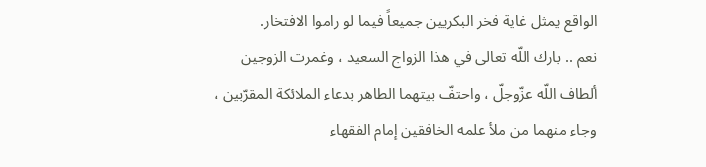الواقع يمثل غاية فخر البكريين جميعاً فيما لو راموا الافتخار.
نعم .. بارك اللّه تعالى في هذا الزواج السعيد ، وغمرت الزوجين ألطاف اللّه عزّوجلّ ، واحتفّ بيتهما الطاهر بدعاء الملائكة المقرّبين ، وجاء منهما من ملأ علمه الخافقين إمام الفقهاء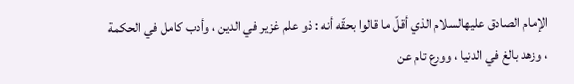الإمام الصادق عليهالسلام الذي أقلّ ما قالوا بحقّه أنه : ذو علم غزير في الدين ، وأدب كامل في الحكمة ، وزهد بالغ في الدنيا ، وورع تام عن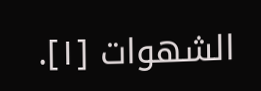الشهوات [١].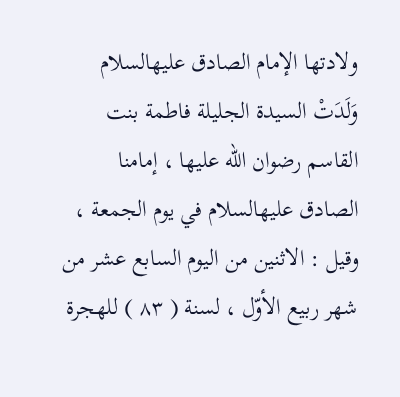ولادتها الإمام الصادق عليهالسلام
وَلَدَتْ السيدة الجليلة فاطمة بنت القاسم رضوان اللّه عليها ، إمامنا الصادق عليهالسلام في يوم الجمعة ، وقيل : الاثنين من اليوم السابع عشر من شهر ربيع الأوّل ، لسنة ( ٨٣ ) للهجرة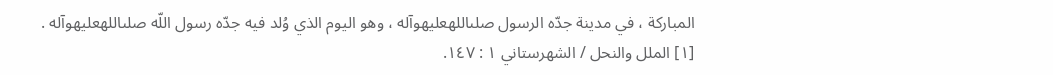المباركة ، في مدينة جدّه الرسول صلىاللهعليهوآله ، وهو اليوم الذي وُلد فيه جدّه رسول اللّه صلىاللهعليهوآله .
[١] الملل والنحل / الشهرستاني ١ : ١٤٧.